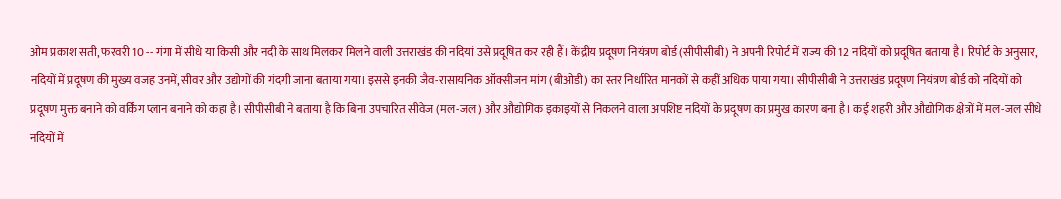ओम प्रकाश सती, फरवरी 10 -- गंगा में सीधे या किसी और नदी के साथ मिलकर मिलने वाली उत्तराखंड की नदियां उसे प्रदूषित कर रही हैं। केंद्रीय प्रदूषण नियंत्रण बोर्ड (सीपीसीबी) ने अपनी रिपोर्ट में राज्य की 12 नदियों को प्रदूषित बताया है। रिपोर्ट के अनुसार, नदियों में प्रदूषण की मुख्य वजह उनमें, सीवर और उद्योगों की गंदगी जाना बताया गया। इससे इनकी जैव-रासायनिक ऑक्सीजन मांग (बीओडी) का स्तर निर्धारित मानकों से कहीं अधिक पाया गया। सीपीसीबी ने उत्तराखंड प्रदूषण नियंत्रण बोर्ड को नदियों को प्रदूषण मुक्त बनाने को वर्किंग प्लान बनाने को कहा है। सीपीसीबी ने बताया है कि बिना उपचारित सीवेज (मल-जल) और औद्योगिक इकाइयों से निकलने वाला अपशिष्ट नदियों के प्रदूषण का प्रमुख कारण बना है। कई शहरी और औद्योगिक क्षेत्रों में मल-जल सीधे नदियों में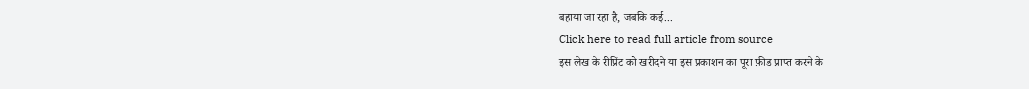बहाया जा रहा है, जबकि कई...
Click here to read full article from source
इस लेख के रीप्रिंट को खरीदने या इस प्रकाशन का पूरा फ़ीड प्राप्त करने के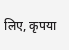लिए, कृपया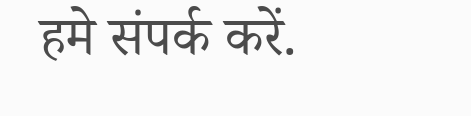हमे संपर्क करें.